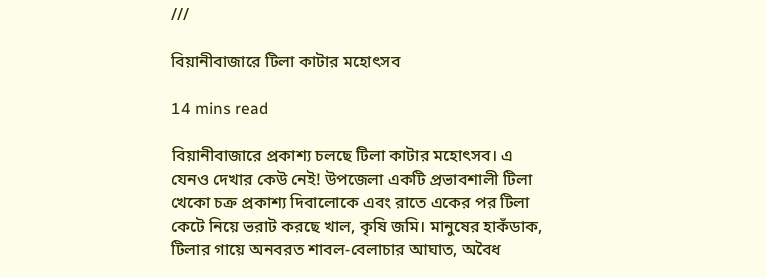///

বিয়ানীবাজারে টিলা কাটার মহোৎসব

14 mins read

বিয়ানীবাজারে প্রকাশ্য চলছে টিলা কাটার মহোৎসব। এ যেনও দেখার কেউ নেই! উপজেলা একটি প্রভাবশালী টিলা খেকো চক্র প্রকাশ্য দিবালোকে এবং রাতে একের পর টিলা কেটে নিয়ে ভরাট করছে খাল, কৃষি জমি। মানুষের হাকঁডাক, টিলার গায়ে অনবরত শাবল-বেলাচার আঘাত, অবৈধ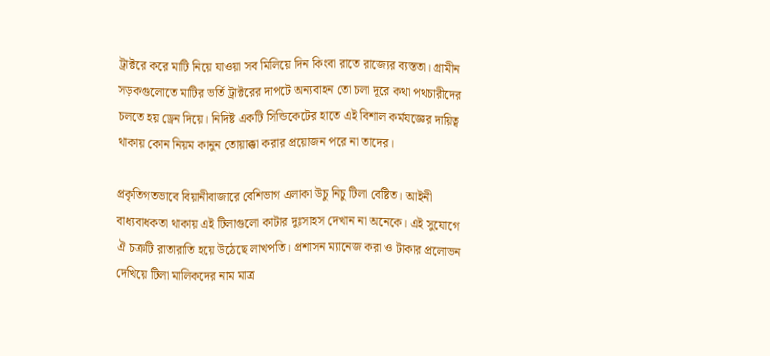ট্রাক্টরে করে মাটি নিয়ে যাওয়া সব মিলিয়ে দিন কিংবা রাতে রাজ্যের ব্যস্ততা। গ্রামীন সড়কগুলোতে মাটির ভর্তি ট্রাক্টরের দাপটে অন্যবাহন তো চলা দূরে কথা পথচারীদের চলতে হয় ড্রেন দিয়ে। নিদিষ্ট একটি সিন্ডিকেটের হাতে এই বিশাল কর্মযজ্ঞের দায়িত্ব থাকায় কোন নিয়ম কানুন তোয়াক্কা করার প্রয়োজন পরে না তাদের।

প্রকৃতিগতভাবে বিয়ানীবাজারে বেশিভাগ এলাকা উচু নিচু টিলা বেষ্টিত। আইনী বাধ্যবাধকতা থাকায় এই টিলাগুলো কাটার দুঃসাহস দেখান না অনেকে। এই সুযোগে ঐ চক্রটি রাতারাতি হয়ে উঠেছে লাখপতি। প্রশাসন ম্যানেজ করা ও টাকার প্রলোভন দেখিয়ে টিলা মালিকদের নাম মাত্র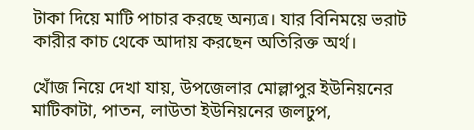টাকা দিয়ে মাটি পাচার করছে অন্যত্র। যার বিনিময়ে ভরাট কারীর কাচ থেকে আদায় করছেন অতিরিক্ত অর্থ।

খোঁজ নিয়ে দেখা যায়, উপজেলার মোল্লাপুর ইউনিয়নের মাটিকাটা, পাতন, লাউতা ইউনিয়নের জলঢুপ,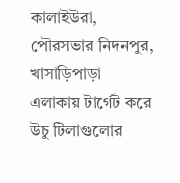কালাইউরা, পৌরসভার নিদনপুর, খাসাড়িপাড়া এলাকায় টার্গেট করে উচু টিলাগুলোর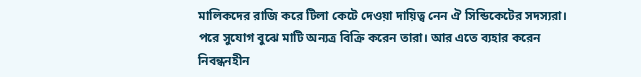মালিকদের রাজি করে টিলা কেটে দেওয়া দায়িত্ব নেন ঐ সিন্ডিকেটের সদস্যরা। পরে সুযোগ বুঝে মাটি অন্যত্র বিক্রি করেন তারা। আর এতে ব্যহার করেন নিবন্ধনহীন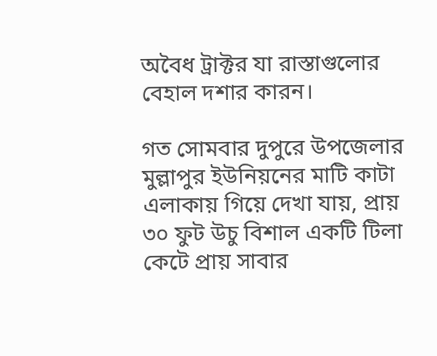অবৈধ ট্রাক্টর যা রাস্তাগুলোর বেহাল দশার কারন।

গত সোমবার দুপুরে উপজেলার মুল্লাপুর ইউনিয়নের মাটি কাটা এলাকায় গিয়ে দেখা যায়, প্রায় ৩০ ফুট উচু বিশাল একটি টিলা কেটে প্রায় সাবার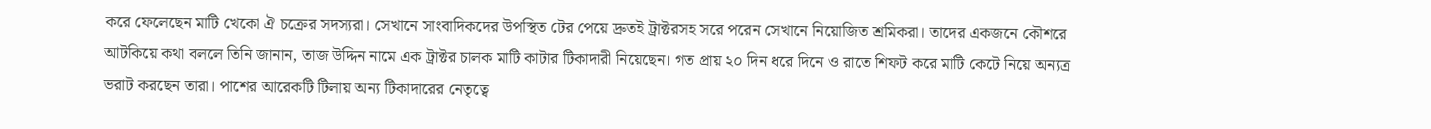করে ফেলেছেন মাটি খেকো ঐ চক্রের সদস্যরা। সেখানে সাংবাদিকদের উপস্থিত টের পেয়ে দ্রুতই ট্রাক্টরসহ সরে পরেন সেখানে নিয়োজিত শ্রমিকরা। তাদের একজনে কৌশরে আটকিয়ে কথা বললে তিনি জানান, তাজ উদ্দিন নামে এক ট্রাক্টর চালক মাটি কাটার টিকাদারী নিয়েছেন। গত প্রায় ২০ দিন ধরে দিনে ও রাতে শিফট করে মাটি কেটে নিয়ে অন্যত্র ভরাট করছেন তারা। পাশের আরেকটি টিলায় অন্য টিকাদারের নেতৃত্বে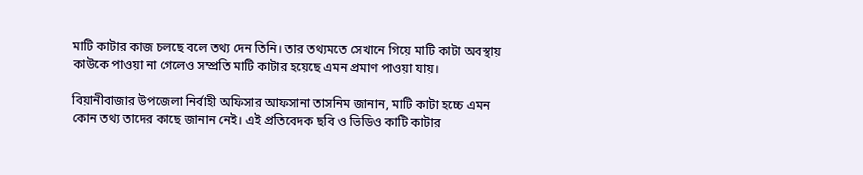মাটি কাটার কাজ চলছে বলে তথ্য দেন তিনি। তার তথ্যমতে সেখানে গিয়ে মাটি কাটা অবস্থায় কাউকে পাওয়া না গেলেও সম্প্রতি মাটি কাটার হয়েছে এমন প্রমাণ পাওয়া যায়।

বিয়ানীবাজার উপজেলা নির্বাহী অফিসার আফসানা তাসনিম জানান, মাটি কাটা হচ্চে এমন কোন তথ্য তাদের কাছে জানান নেই। এই প্রতিবেদক ছবি ও ভিডিও কাটি কাটার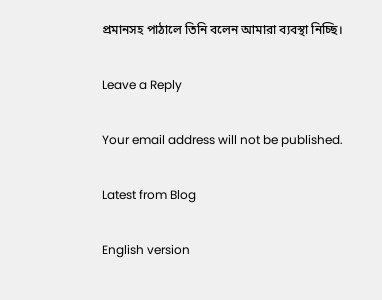প্রমানসহ পাঠালে তিনি বলেন আমারা ব্যবস্থা নিচ্ছি।

Leave a Reply

Your email address will not be published.

Latest from Blog

English version